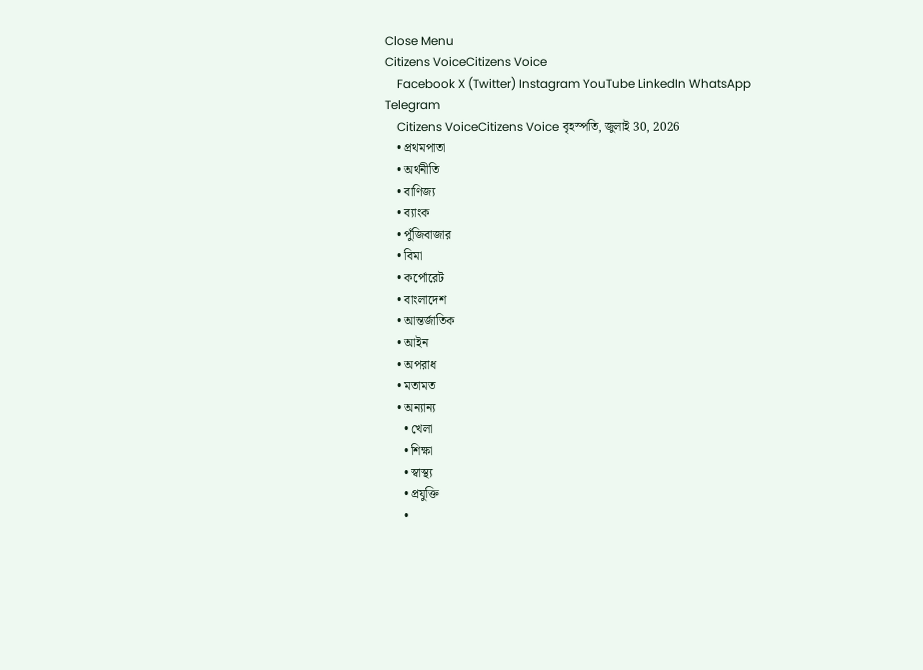Close Menu
Citizens VoiceCitizens Voice
    Facebook X (Twitter) Instagram YouTube LinkedIn WhatsApp Telegram
    Citizens VoiceCitizens Voice বৃহস্পতি, জুলাই 30, 2026
    • প্রথমপাতা
    • অর্থনীতি
    • বাণিজ্য
    • ব্যাংক
    • পুঁজিবাজার
    • বিমা
    • কর্পোরেট
    • বাংলাদেশ
    • আন্তর্জাতিক
    • আইন
    • অপরাধ
    • মতামত
    • অন্যান্য
      • খেলা
      • শিক্ষা
      • স্বাস্থ্য
      • প্রযুক্তি
      •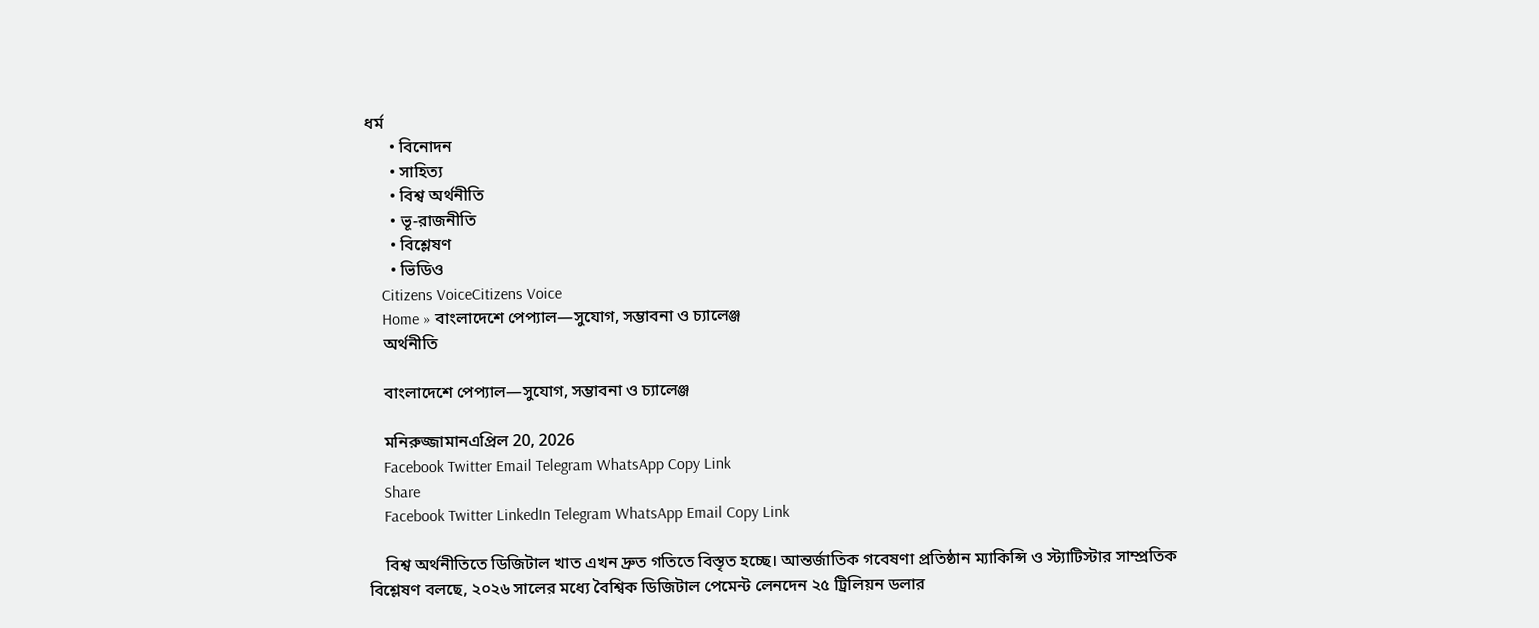ধর্ম
      • বিনোদন
      • সাহিত্য
      • বিশ্ব অর্থনীতি
      • ভূ-রাজনীতি
      • বিশ্লেষণ
      • ভিডিও
    Citizens VoiceCitizens Voice
    Home » বাংলাদেশে পেপ্যাল—সুযোগ, সম্ভাবনা ও চ্যালেঞ্জ
    অর্থনীতি

    বাংলাদেশে পেপ্যাল—সুযোগ, সম্ভাবনা ও চ্যালেঞ্জ

    মনিরুজ্জামানএপ্রিল 20, 2026
    Facebook Twitter Email Telegram WhatsApp Copy Link
    Share
    Facebook Twitter LinkedIn Telegram WhatsApp Email Copy Link

    বিশ্ব অর্থনীতিতে ডিজিটাল খাত এখন দ্রুত গতিতে বিস্তৃত হচ্ছে। আন্তর্জাতিক গবেষণা প্রতিষ্ঠান ম্যাকিন্সি ও স্ট্যাটিস্টার সাম্প্রতিক বিশ্লেষণ বলছে, ২০২৬ সালের মধ্যে বৈশ্বিক ডিজিটাল পেমেন্ট লেনদেন ২৫ ট্রিলিয়ন ডলার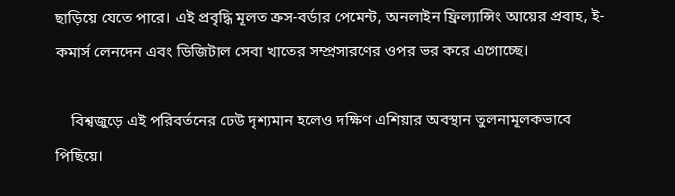ছাড়িয়ে যেতে পারে। এই প্রবৃদ্ধি মূলত ক্রস-বর্ডার পেমেন্ট, অনলাইন ফ্রিল্যান্সিং আয়ের প্রবাহ, ই-কমার্স লেনদেন এবং ডিজিটাল সেবা খাতের সম্প্রসারণের ওপর ভর করে এগোচ্ছে।

    বিশ্বজুড়ে এই পরিবর্তনের ঢেউ দৃশ্যমান হলেও দক্ষিণ এশিয়ার অবস্থান তুলনামূলকভাবে পিছিয়ে।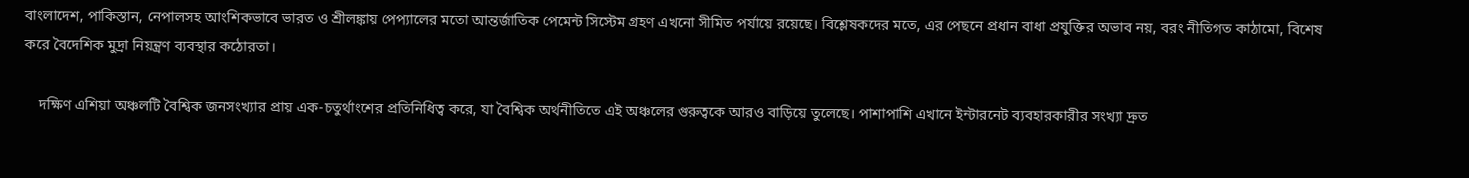বাংলাদেশ, পাকিস্তান, নেপালসহ আংশিকভাবে ভারত ও শ্রীলঙ্কায় পেপ্যালের মতো আন্তর্জাতিক পেমেন্ট সিস্টেম গ্রহণ এখনো সীমিত পর্যায়ে রয়েছে। বিশ্লেষকদের মতে, এর পেছনে প্রধান বাধা প্রযুক্তির অভাব নয়, বরং নীতিগত কাঠামো, বিশেষ করে বৈদেশিক মুদ্রা নিয়ন্ত্রণ ব্যবস্থার কঠোরতা।

    দক্ষিণ এশিয়া অঞ্চলটি বৈশ্বিক জনসংখ্যার প্রায় এক-চতুর্থাংশের প্রতিনিধিত্ব করে, যা বৈশ্বিক অর্থনীতিতে এই অঞ্চলের গুরুত্বকে আরও বাড়িয়ে তুলেছে। পাশাপাশি এখানে ইন্টারনেট ব্যবহারকারীর সংখ্যা দ্রুত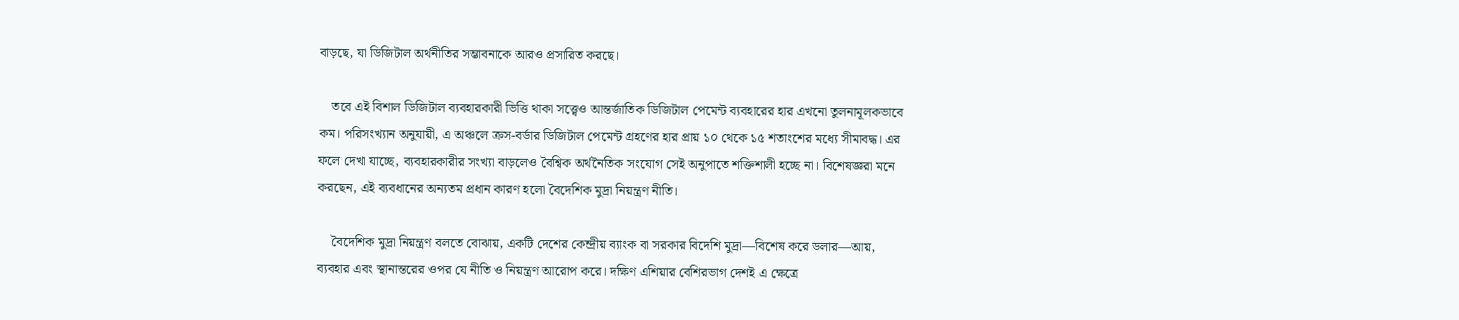বাড়ছে, যা ডিজিটাল অর্থনীতির সম্ভাবনাকে আরও প্রসারিত করছে।

    তবে এই বিশাল ডিজিটাল ব্যবহারকারী ভিত্তি থাকা সত্ত্বেও আন্তর্জাতিক ডিজিটাল পেমেন্ট ব্যবহারের হার এখনো তুলনামূলকভাবে কম। পরিসংখ্যান অনুযায়ী, এ অঞ্চলে ক্রস-বর্ডার ডিজিটাল পেমেন্ট গ্রহণের হার প্রায় ১০ থেকে ১৫ শতাংশের মধ্যে সীমাবদ্ধ। এর ফলে দেখা যাচ্ছে, ব্যবহারকারীর সংখ্যা বাড়লেও বৈশ্বিক অর্থনৈতিক সংযোগ সেই অনুপাতে শক্তিশালী হচ্ছে না। বিশেষজ্ঞরা মনে করছেন, এই ব্যবধানের অন্যতম প্রধান কারণ হলো বৈদেশিক মুদ্রা নিয়ন্ত্রণ নীতি।

    বৈদেশিক মুদ্রা নিয়ন্ত্রণ বলতে বোঝায়, একটি দেশের কেন্দ্রীয় ব্যাংক বা সরকার বিদেশি মুদ্রা—বিশেষ করে ডলার—আয়, ব্যবহার এবং স্থানান্তরের ওপর যে নীতি ও নিয়ন্ত্রণ আরোপ করে। দক্ষিণ এশিয়ার বেশিরভাগ দেশই এ ক্ষেত্রে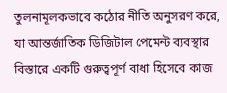তুলনামূলকভাবে কঠোর নীতি অনুসরণ করে, যা আন্তর্জাতিক ডিজিটাল পেমেন্ট ব্যবস্থার বিস্তারে একটি গুরুত্বপূর্ণ বাধা হিসেবে কাজ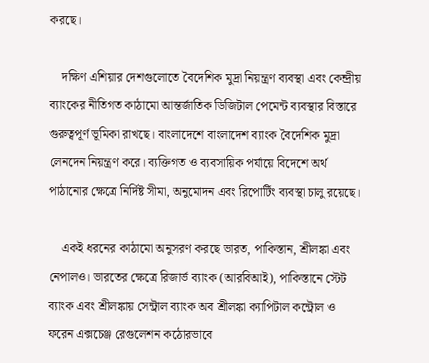করছে।

    দক্ষিণ এশিয়ার দেশগুলোতে বৈদেশিক মুদ্রা নিয়ন্ত্রণ ব্যবস্থা এবং কেন্দ্রীয় ব্যাংকের নীতিগত কাঠামো আন্তর্জাতিক ডিজিটাল পেমেন্ট ব্যবস্থার বিস্তারে গুরুত্বপূর্ণ ভূমিকা রাখছে। বাংলাদেশে বাংলাদেশ ব্যাংক বৈদেশিক মুদ্রা লেনদেন নিয়ন্ত্রণ করে। ব্যক্তিগত ও ব্যবসায়িক পর্যায়ে বিদেশে অর্থ পাঠানোর ক্ষেত্রে নির্দিষ্ট সীমা, অনুমোদন এবং রিপোর্টিং ব্যবস্থা চালু রয়েছে।

    একই ধরনের কাঠামো অনুসরণ করছে ভারত, পাকিস্তান, শ্রীলঙ্কা এবং নেপালও। ভারতের ক্ষেত্রে রিজার্ভ ব্যাংক (আরবিআই), পাকিস্তানে স্টেট ব্যাংক এবং শ্রীলঙ্কায় সেন্ট্রাল ব্যাংক অব শ্রীলঙ্কা ক্যাপিটাল কন্ট্রোল ও ফরেন এক্সচেঞ্জ রেগুলেশন কঠোরভাবে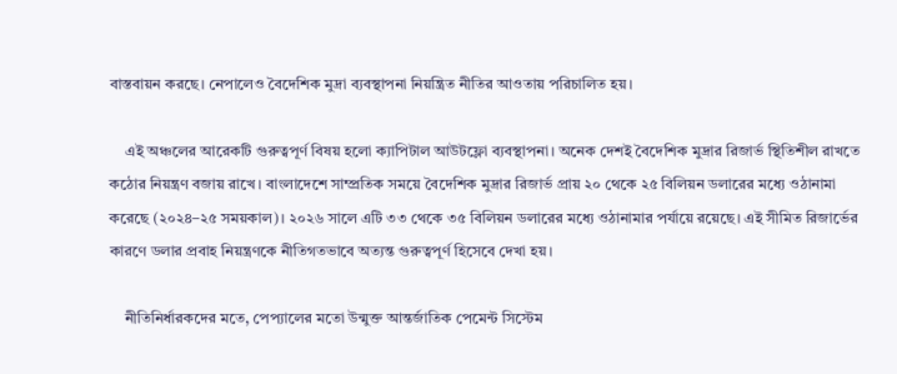বাস্তবায়ন করছে। নেপালেও বৈদেশিক মুদ্রা ব্যবস্থাপনা নিয়ন্ত্রিত নীতির আওতায় পরিচালিত হয়।

    এই অঞ্চলের আরেকটি গুরুত্বপূর্ণ বিষয় হলো ক্যাপিটাল আউটফ্লো ব্যবস্থাপনা। অনেক দেশই বৈদেশিক মুদ্রার রিজার্ভ স্থিতিশীল রাখতে কঠোর নিয়ন্ত্রণ বজায় রাখে। বাংলাদেশে সাম্প্রতিক সময়ে বৈদেশিক মুদ্রার রিজার্ভ প্রায় ২০ থেকে ২৫ বিলিয়ন ডলারের মধ্যে ওঠানামা করেছে (২০২৪–২৫ সময়কাল)। ২০২৬ সালে এটি ৩৩ থেকে ৩৫ বিলিয়ন ডলারের মধ্যে ওঠানামার পর্যায়ে রয়েছে। এই সীমিত রিজার্ভের কারণে ডলার প্রবাহ নিয়ন্ত্রণকে নীতিগতভাবে অত্যন্ত গুরুত্বপূর্ণ হিসেবে দেখা হয়।

    নীতিনির্ধারকদের মতে, পেপ্যালের মতো উন্মুক্ত আন্তর্জাতিক পেমেন্ট সিস্টেম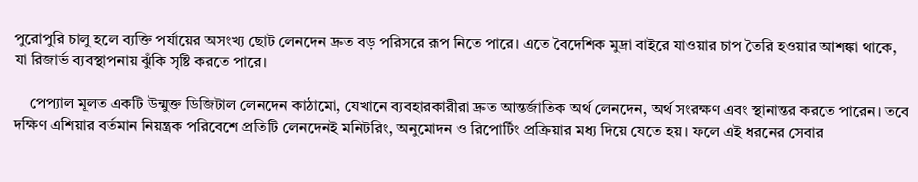পুরোপুরি চালু হলে ব্যক্তি পর্যায়ের অসংখ্য ছোট লেনদেন দ্রুত বড় পরিসরে রূপ নিতে পারে। এতে বৈদেশিক মুদ্রা বাইরে যাওয়ার চাপ তৈরি হওয়ার আশঙ্কা থাকে, যা রিজার্ভ ব্যবস্থাপনায় ঝুঁকি সৃষ্টি করতে পারে।

    পেপ্যাল মূলত একটি উন্মুক্ত ডিজিটাল লেনদেন কাঠামো, যেখানে ব্যবহারকারীরা দ্রুত আন্তর্জাতিক অর্থ লেনদেন, অর্থ সংরক্ষণ এবং স্থানান্তর করতে পারেন। তবে দক্ষিণ এশিয়ার বর্তমান নিয়ন্ত্রক পরিবেশে প্রতিটি লেনদেনই মনিটরিং, অনুমোদন ও রিপোর্টিং প্রক্রিয়ার মধ্য দিয়ে যেতে হয়। ফলে এই ধরনের সেবার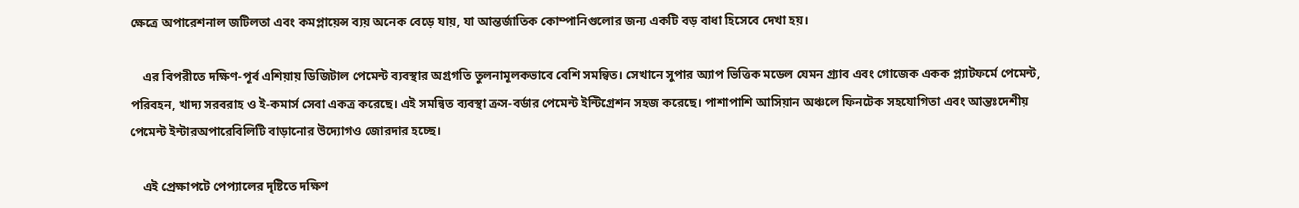ক্ষেত্রে অপারেশনাল জটিলতা এবং কমপ্লায়েন্স ব্যয় অনেক বেড়ে যায়, যা আন্তর্জাতিক কোম্পানিগুলোর জন্য একটি বড় বাধা হিসেবে দেখা হয়।

    এর বিপরীতে দক্ষিণ-পূর্ব এশিয়ায় ডিজিটাল পেমেন্ট ব্যবস্থার অগ্রগতি তুলনামূলকভাবে বেশি সমন্বিত। সেখানে সুপার অ্যাপ ভিত্তিক মডেল যেমন গ্র্যাব এবং গোজেক একক প্ল্যাটফর্মে পেমেন্ট, পরিবহন, খাদ্য সরবরাহ ও ই-কমার্স সেবা একত্র করেছে। এই সমন্বিত ব্যবস্থা ক্রস-বর্ডার পেমেন্ট ইন্টিগ্রেশন সহজ করেছে। পাশাপাশি আসিয়ান অঞ্চলে ফিনটেক সহযোগিতা এবং আন্তঃদেশীয় পেমেন্ট ইন্টারঅপারেবিলিটি বাড়ানোর উদ্যোগও জোরদার হচ্ছে।

    এই প্রেক্ষাপটে পেপ্যালের দৃষ্টিতে দক্ষিণ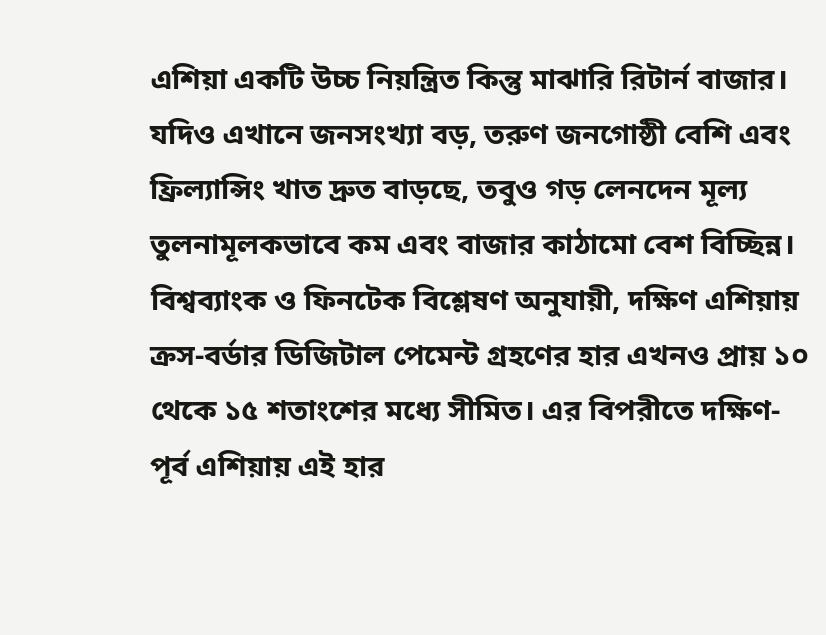এশিয়া একটি উচ্চ নিয়ন্ত্রিত কিন্তু মাঝারি রিটার্ন বাজার। যদিও এখানে জনসংখ্যা বড়, তরুণ জনগোষ্ঠী বেশি এবং ফ্রিল্যান্সিং খাত দ্রুত বাড়ছে, তবুও গড় লেনদেন মূল্য তুলনামূলকভাবে কম এবং বাজার কাঠামো বেশ বিচ্ছিন্ন। বিশ্বব্যাংক ও ফিনটেক বিশ্লেষণ অনুযায়ী, দক্ষিণ এশিয়ায় ক্রস-বর্ডার ডিজিটাল পেমেন্ট গ্রহণের হার এখনও প্রায় ১০ থেকে ১৫ শতাংশের মধ্যে সীমিত। এর বিপরীতে দক্ষিণ-পূর্ব এশিয়ায় এই হার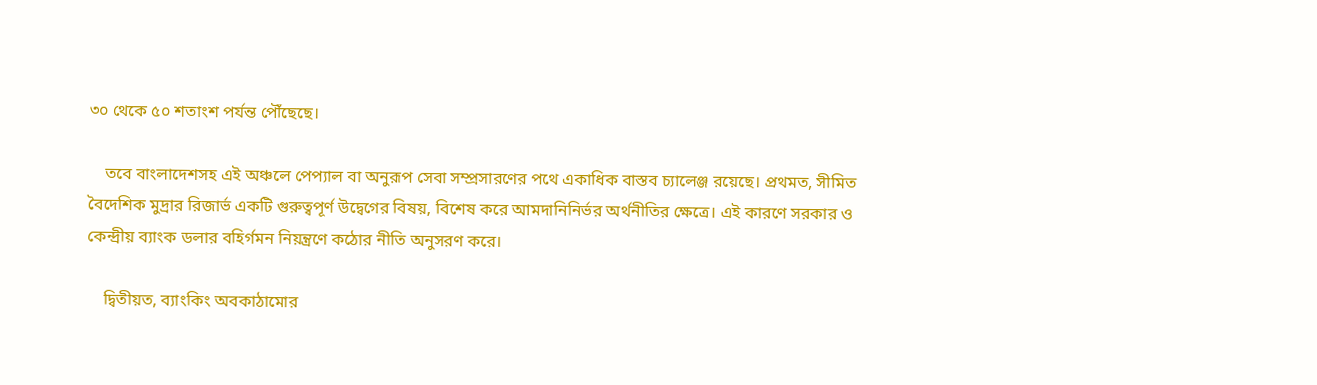৩০ থেকে ৫০ শতাংশ পর্যন্ত পৌঁছেছে।

    তবে বাংলাদেশসহ এই অঞ্চলে পেপ্যাল বা অনুরূপ সেবা সম্প্রসারণের পথে একাধিক বাস্তব চ্যালেঞ্জ রয়েছে। প্রথমত, সীমিত বৈদেশিক মুদ্রার রিজার্ভ একটি গুরুত্বপূর্ণ উদ্বেগের বিষয়, বিশেষ করে আমদানিনির্ভর অর্থনীতির ক্ষেত্রে। এই কারণে সরকার ও কেন্দ্রীয় ব্যাংক ডলার বহির্গমন নিয়ন্ত্রণে কঠোর নীতি অনুসরণ করে।

    দ্বিতীয়ত, ব্যাংকিং অবকাঠামোর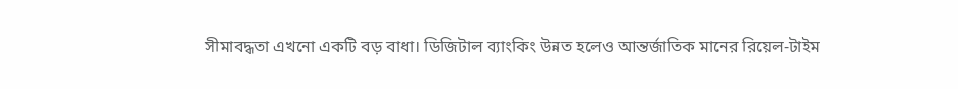সীমাবদ্ধতা এখনো একটি বড় বাধা। ডিজিটাল ব্যাংকিং উন্নত হলেও আন্তর্জাতিক মানের রিয়েল-টাইম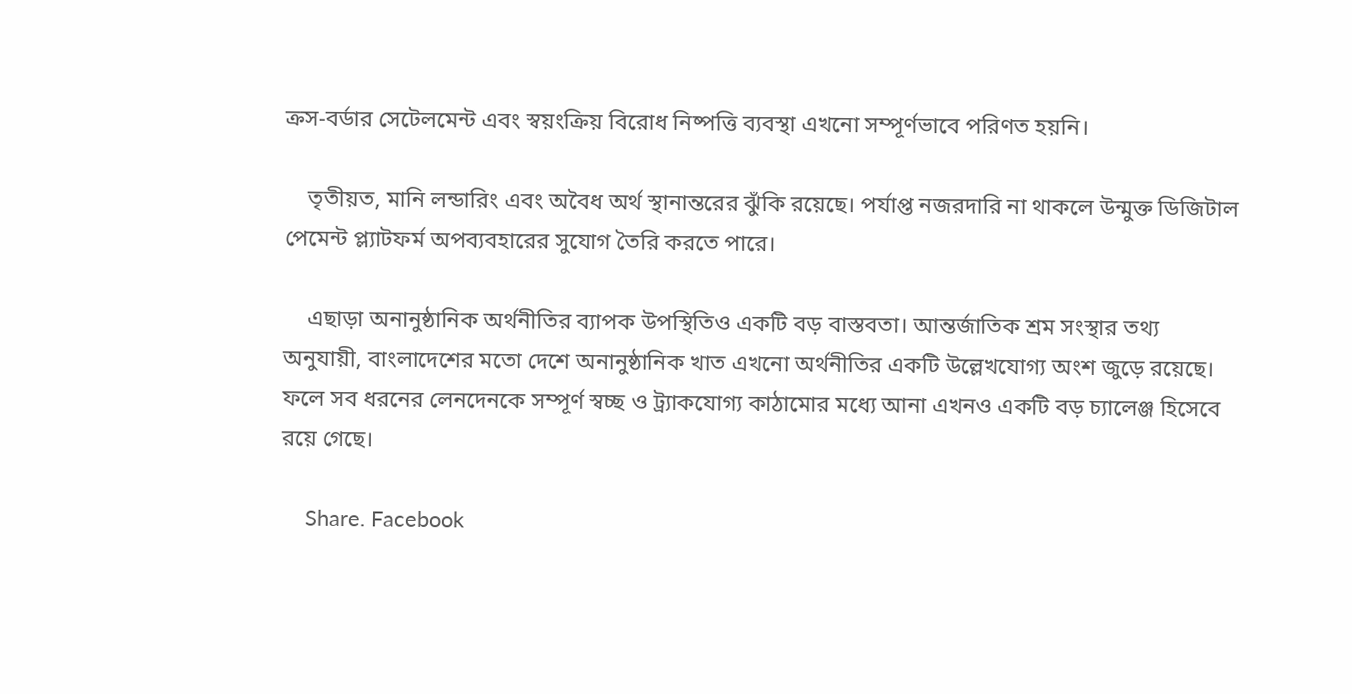ক্রস-বর্ডার সেটেলমেন্ট এবং স্বয়ংক্রিয় বিরোধ নিষ্পত্তি ব্যবস্থা এখনো সম্পূর্ণভাবে পরিণত হয়নি।

    তৃতীয়ত, মানি লন্ডারিং এবং অবৈধ অর্থ স্থানান্তরের ঝুঁকি রয়েছে। পর্যাপ্ত নজরদারি না থাকলে উন্মুক্ত ডিজিটাল পেমেন্ট প্ল্যাটফর্ম অপব্যবহারের সুযোগ তৈরি করতে পারে।

    এছাড়া অনানুষ্ঠানিক অর্থনীতির ব্যাপক উপস্থিতিও একটি বড় বাস্তবতা। আন্তর্জাতিক শ্রম সংস্থার তথ্য অনুযায়ী, বাংলাদেশের মতো দেশে অনানুষ্ঠানিক খাত এখনো অর্থনীতির একটি উল্লেখযোগ্য অংশ জুড়ে রয়েছে। ফলে সব ধরনের লেনদেনকে সম্পূর্ণ স্বচ্ছ ও ট্র্যাকযোগ্য কাঠামোর মধ্যে আনা এখনও একটি বড় চ্যালেঞ্জ হিসেবে রয়ে গেছে।

    Share. Facebook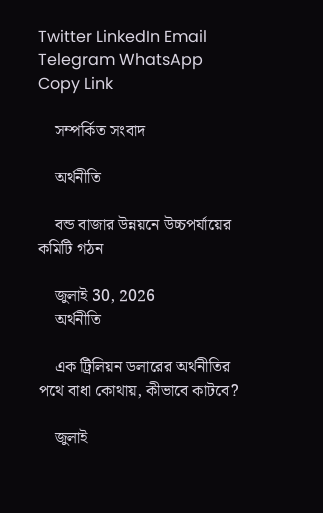Twitter LinkedIn Email Telegram WhatsApp Copy Link

    সম্পর্কিত সংবাদ

    অর্থনীতি

    বন্ড বাজার উন্নয়নে উচ্চপর্যায়ের কমিটি গঠন

    জুলাই 30, 2026
    অর্থনীতি

    এক ট্রিলিয়ন ডলারের অর্থনীতির পথে বাধা কোথায়, কীভাবে কাটবে?

    জুলাই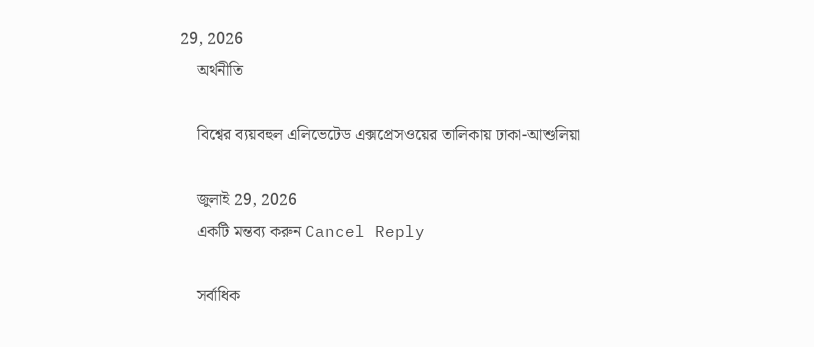29, 2026
    অর্থনীতি

    বিশ্বের ব্যয়বহুল এলিভেটেড এক্সপ্রেসওয়ের তালিকায় ঢাকা-আশুলিয়া

    জুলাই 29, 2026
    একটি মন্তব্য করুন Cancel Reply

    সর্বাধিক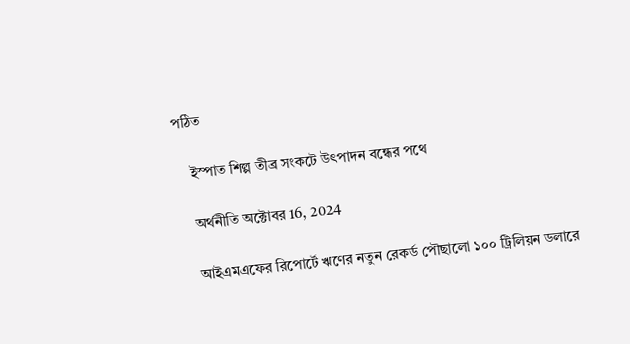পঠিত

    ইস্পাত শিল্প তীব্র সংকটে উৎপাদন বন্ধের পথে

    অর্থনীতি অক্টোবর 16, 2024

    আইএমএফের রিপোর্টে ঋণের নতুন রেকর্ড পৌছালো ১০০ ট্রিলিয়ন ডলারে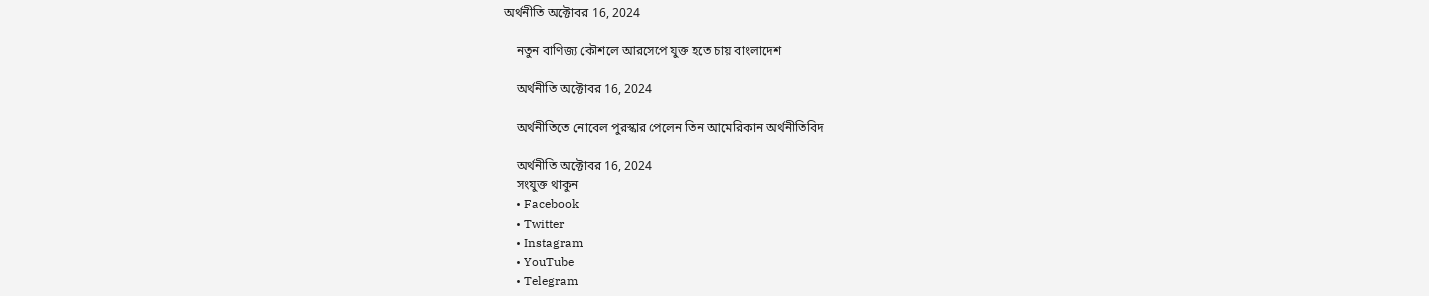অর্থনীতি অক্টোবর 16, 2024

    নতুন বাণিজ্য কৌশলে আরসেপে যুক্ত হতে চায় বাংলাদেশ

    অর্থনীতি অক্টোবর 16, 2024

    অর্থনীতিতে নোবেল পুরস্কার পেলেন তিন আমেরিকান অর্থনীতিবিদ

    অর্থনীতি অক্টোবর 16, 2024
    সংযুক্ত থাকুন
    • Facebook
    • Twitter
    • Instagram
    • YouTube
    • Telegram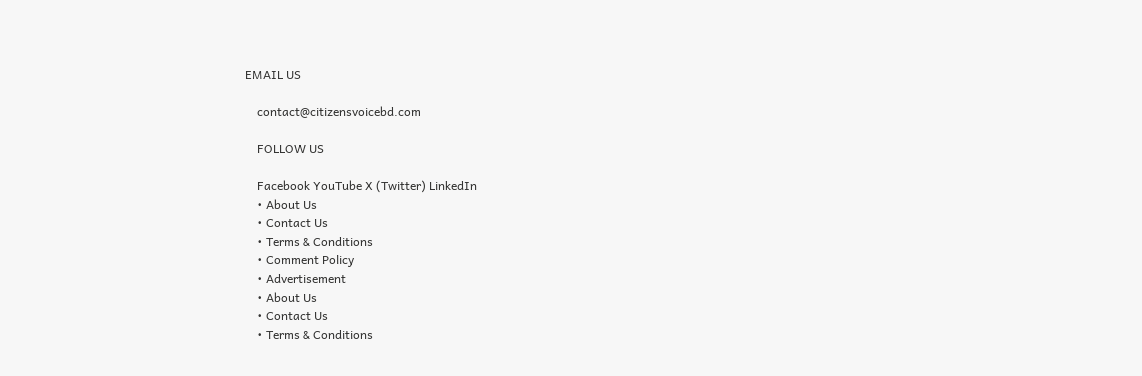EMAIL US

    contact@citizensvoicebd.com

    FOLLOW US

    Facebook YouTube X (Twitter) LinkedIn
    • About Us
    • Contact Us
    • Terms & Conditions
    • Comment Policy
    • Advertisement
    • About Us
    • Contact Us
    • Terms & Conditions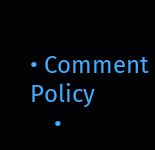• Comment Policy
    •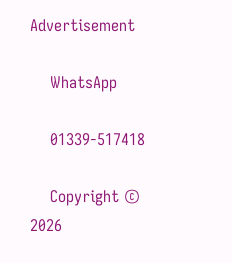Advertisement

    WhatsApp

    01339-517418

    Copyright © 2026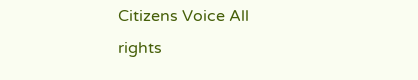Citizens Voice All rights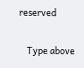reserved

    Type above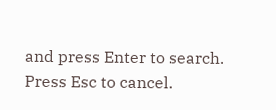and press Enter to search. Press Esc to cancel.